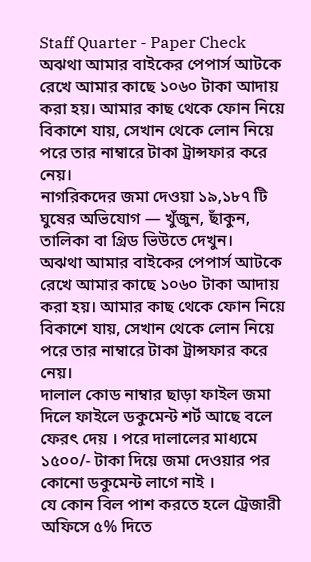Staff Quarter - Paper Check
অঝথা আমার বাইকের পেপার্স আটকে রেখে আমার কাছে ১০৬০ টাকা আদায় করা হয়। আমার কাছ থেকে ফোন নিয়ে বিকাশে যায়, সেখান থেকে লোন নিয়ে পরে তার নাম্বারে টাকা ট্রান্সফার করে নেয়।
নাগরিকদের জমা দেওয়া ১৯,১৮৭ টি ঘুষের অভিযোগ — খুঁজুন, ছাঁকুন, তালিকা বা গ্রিড ভিউতে দেখুন।
অঝথা আমার বাইকের পেপার্স আটকে রেখে আমার কাছে ১০৬০ টাকা আদায় করা হয়। আমার কাছ থেকে ফোন নিয়ে বিকাশে যায়, সেখান থেকে লোন নিয়ে পরে তার নাম্বারে টাকা ট্রান্সফার করে নেয়।
দালাল কোড নাম্বার ছাড়া ফাইল জমা দিলে ফাইলে ডকুমেন্ট শর্ট আছে বলে ফেরৎ দেয় । পরে দালালের মাধ্যমে ১৫০০/- টাকা দিয়ে জমা দেওয়ার পর কোনো ডকুমেন্ট লাগে নাই ।
যে কোন বিল পাশ করতে হলে ট্রেজারী অফিসে ৫% দিতে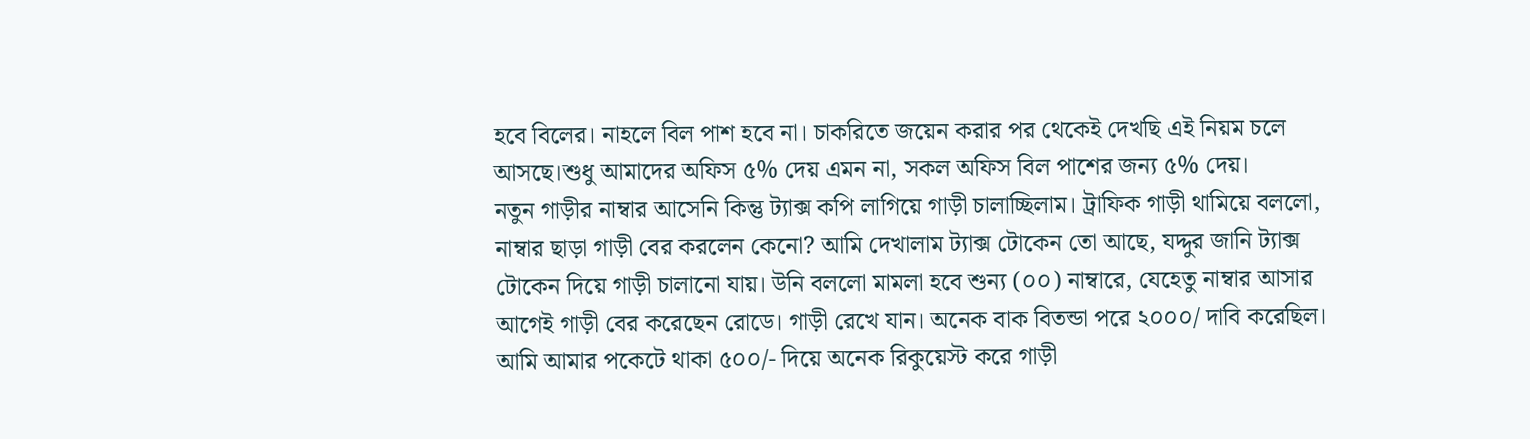হবে বিলের। নাহলে বিল পাশ হবে না। চাকরিতে জয়েন করার পর থেকেই দেখছি এই নিয়ম চলে আসছে।শুধু আমাদের অফিস ৫% দেয় এমন না, সকল অফিস বিল পাশের জন্য ৫% দেয়।
নতুন গাড়ীর নাম্বার আসেনি কিন্তু ট্যাক্স কপি লাগিয়ে গাড়ী চালাচ্ছিলাম। ট্রাফিক গাড়ী থামিয়ে বললো, নাম্বার ছাড়া গাড়ী বের করলেন কেনো? আমি দেখালাম ট্যাক্স টোকেন তো আছে, যদ্দুর জানি ট্যাক্স টোকেন দিয়ে গাড়ী চালানো যায়। উনি বললো মামলা হবে শুন্য (০০) নাম্বারে, যেহেতু নাম্বার আসার আগেই গাড়ী বের করেছেন রোডে। গাড়ী রেখে যান। অনেক বাক বিতন্ডা পরে ২০০০/ দাবি করেছিল। আমি আমার পকেটে থাকা ৫০০/- দিয়ে অনেক রিকুয়েস্ট করে গাড়ী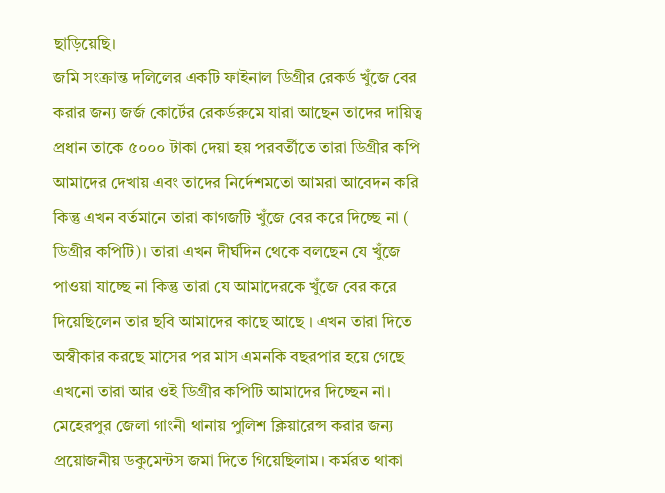ছাড়িয়েছি।
জমি সংক্রান্ত দলিলের একটি ফাইনাল ডিগ্রীর রেকর্ড খুঁজে বের করার জন্য জর্জ কোর্টের রেকর্ডরুমে যারা আছেন তাদের দায়িত্ব প্রধান তাকে ৫০০০ টাকা দেয়া হয় পরবর্তীতে তারা ডিগ্রীর কপি আমাদের দেখায় এবং তাদের নির্দেশমতো আমরা আবেদন করি কিন্তু এখন বর্তমানে তারা কাগজটি খুঁজে বের করে দিচ্ছে না ( ডিগ্রীর কপিটি)। তারা এখন দীর্ঘদিন থেকে বলছেন যে খুঁজে পাওয়া যাচ্ছে না কিন্তু তারা যে আমাদেরকে খুঁজে বের করে দিয়েছিলেন তার ছবি আমাদের কাছে আছে । এখন তারা দিতে অস্বীকার করছে মাসের পর মাস এমনকি বছরপার হয়ে গেছে এখনো তারা আর ওই ডিগ্রীর কপিটি আমাদের দিচ্ছেন না।
মেহেরপুর জেলা গাংনী থানায় পুলিশ ক্লিয়ারেন্স করার জন্য প্রয়োজনীয় ডকুমেন্টস জমা দিতে গিয়েছিলাম। কর্মরত থাকা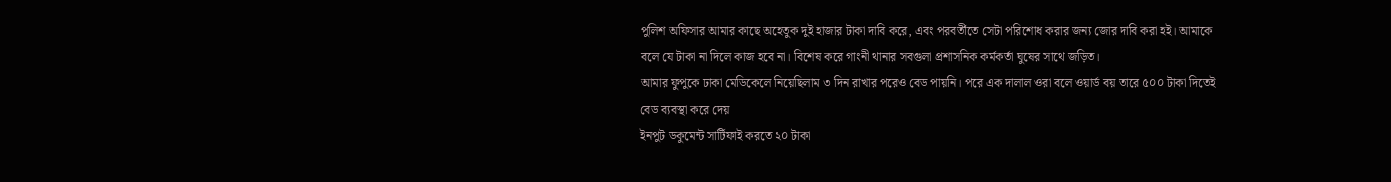পুলিশ অফিসার আমার কাছে অহেতুক দুই হাজার টাকা দাবি করে, এবং পরবর্তীতে সেটা পরিশোধ করার জন্য জোর দাবি করা হই। আমাকে বলে যে টাকা না দিলে কাজ হবে না। বিশেষ করে গাংনী থানার সবগুলা প্রশাসনিক কর্মকর্তা ঘুষের সাথে জড়িত।
আমার ফুপুকে ঢাকা মেডিকেলে নিয়েছিলাম ৩ দিন রাখার পরেও বেড পায়নি। পরে এক দালাল ওরা বলে ওয়ার্ড বয় তারে ৫০০ টাকা দিতেই বেড ব্যবস্থা করে দেয়
ইনপুট ডকুমেন্ট সার্টিফাই করতে ২০ টাকা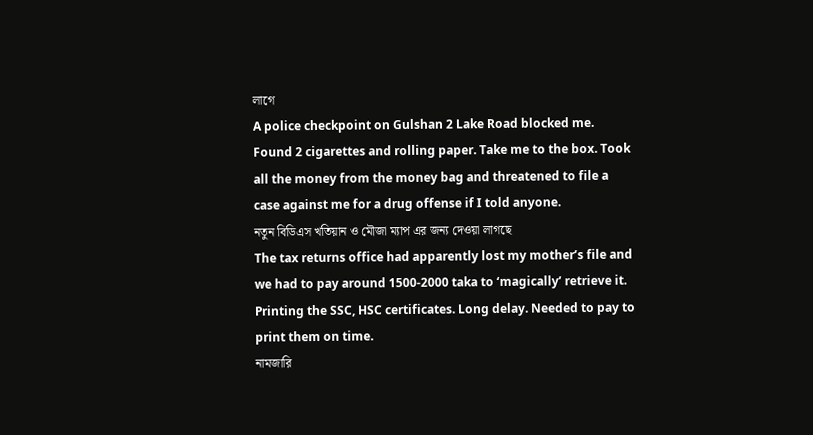লাগে
A police checkpoint on Gulshan 2 Lake Road blocked me. Found 2 cigarettes and rolling paper. Take me to the box. Took all the money from the money bag and threatened to file a case against me for a drug offense if I told anyone.
নতুন বিডিএস খতিয়ান ও মৌজা ম্যাপ এর জন্য দেওয়া লাগছে
The tax returns office had apparently lost my mother’s file and we had to pay around 1500-2000 taka to ‘magically’ retrieve it.
Printing the SSC, HSC certificates. Long delay. Needed to pay to print them on time.
নামজারি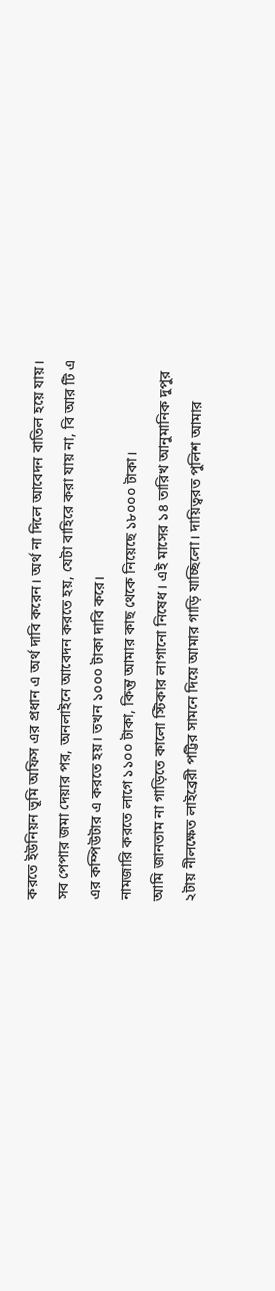করতে ইউনিয়ন ভূমি অফিস এর প্রধান এ অর্থ দাবি করেন। অর্থ না দিলে আবেদন বাতিল হয়ে যায়।
সব পেপার জমা দেয়ার পর, অনলাইনে আবেদন করতে হয়, যেটা বাহিরে করা যায় না, বি আর টি এ এর কম্পিউটার এ করতে হয়। তখন ১০০০ টাকা দাবি করে।
নামজারি করতে লাগে ১১০০ টাকা, কিন্তু আমার কাছ থেকে নিয়েছে ১৮০০০ টাকা।
আমি জানতাম না গাড়িতে কালো স্টিকার লাগানো নিষেধ। এই মাসের ১৪ তারিখ আনুমানিক দুপুর ২টায় নীলক্ষেত লাইব্রেরী পট্টির সামনে দিয়ে আমার গাড়ি যাচ্ছিলো। দায়িত্বরত পুলিশ আমার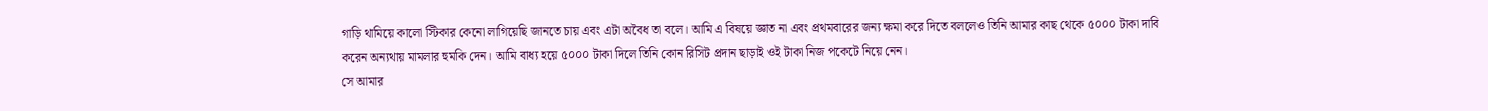গাড়ি থামিয়ে কালো স্টিকার কেনো লাগিয়েছি জানতে চায় এবং এটা অবৈধ তা বলে। আমি এ বিষয়ে জ্ঞাত না এবং প্রথমবারের জন্য ক্ষমা করে দিতে বললেও তিনি আমার কাছ থেকে ৫০০০ টাকা দাবি করেন অন্যথায় মামলার হুমকি দেন। আমি বাধ্য হয়ে ৫০০০ টাকা দিলে তিনি কোন রিসিট প্রদান ছাড়াই ওই টাকা নিজ পকেটে নিয়ে নেন।
সে আমার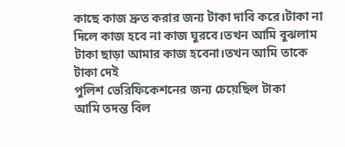কাছে কাজ দ্রুত করার জন্য টাকা দাবি করে।টাকা না দিলে কাজ হবে না কাজ ঘুরবে।তখন আমি বুঝলাম টাকা ছাড়া আমার কাজ হবেনা।তখন আমি তাকে টাকা দেই
পুলিশ ভেরিফিকেশনের জন্য চেয়েছিল টাকা
আমি তদন্ত বিল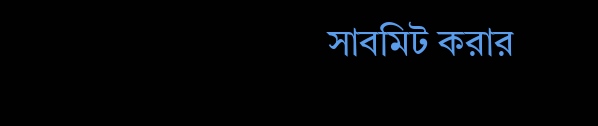সাবমিট করার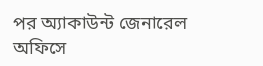পর অ্যাকাউন্ট জেনারেল অফিসে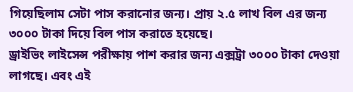গিয়েছিলাম সেটা পাস করানোর জন্য। প্রায় ২.৫ লাখ বিল এর জন্য ৩০০০ টাকা দিয়ে বিল পাস করাতে হয়েছে।
ড্রাইভিং লাইসেন্স পরীক্ষায় পাশ করার জন্য এক্সট্রা ৩০০০ টাকা দেওয়া লাগছে। এবং এই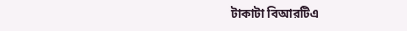টাকাটা বিআরটিএ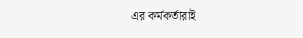এর কর্মকর্তারাই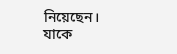নিয়েছেন। যাকে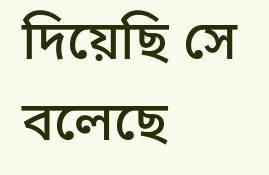দিয়েছি সে বলেছে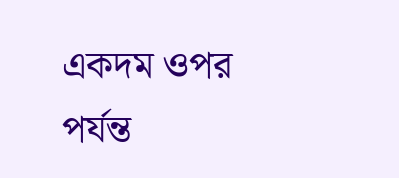একদম ওপর পর্যন্ত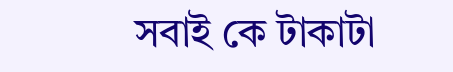সবাই কে টাকাটা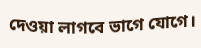দেওয়া লাগবে ভাগে যোগে।